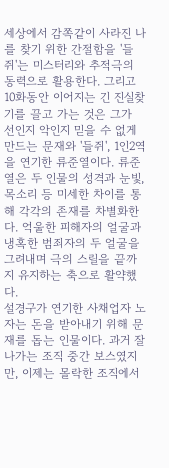세상에서 감쪽같이 사라진 나를 찾기 위한 간절함을 '들쥐'는 미스터리와 추적극의 동력으로 활용한다. 그리고 10화동안 이어지는 긴 진실찾기를 끌고 가는 것은 그가 선인지 악인지 믿을 수 없게 만드는 문재와 '들쥐', 1인2역을 연기한 류준열이다. 류준열은 두 인물의 성격과 눈빛, 목소리 등 미세한 차이를 통해 각각의 존재를 차별화한다. 억울한 피해자의 얼굴과 냉혹한 범죄자의 두 얼굴을 그려내며 극의 스릴을 끝까지 유지하는 축으로 활약했다.
설경구가 연기한 사채업자 노자는 돈을 받아내기 위해 문재를 돕는 인물이다. 과거 잘 나가는 조직 중간 보스였지만, 이제는 몰락한 조직에서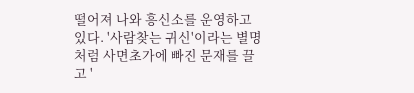떨어져 나와 흥신소를 운영하고 있다. '사람찾는 귀신'이라는 별명처럼 사면초가에 빠진 문재를 끌고 '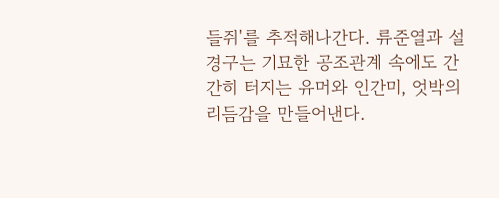들쥐'를 추적해나간다. 류준열과 설경구는 기묘한 공조관계 속에도 간간히 터지는 유머와 인간미, 엇박의 리듬감을 만들어낸다.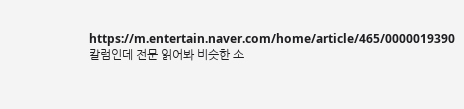https://m.entertain.naver.com/home/article/465/0000019390
칼럼인데 전문 읽어봐 비슷한 소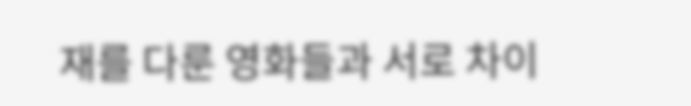재를 다룬 영화들과 서로 차이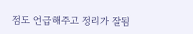점도 언급해주고 정리가 잘됨